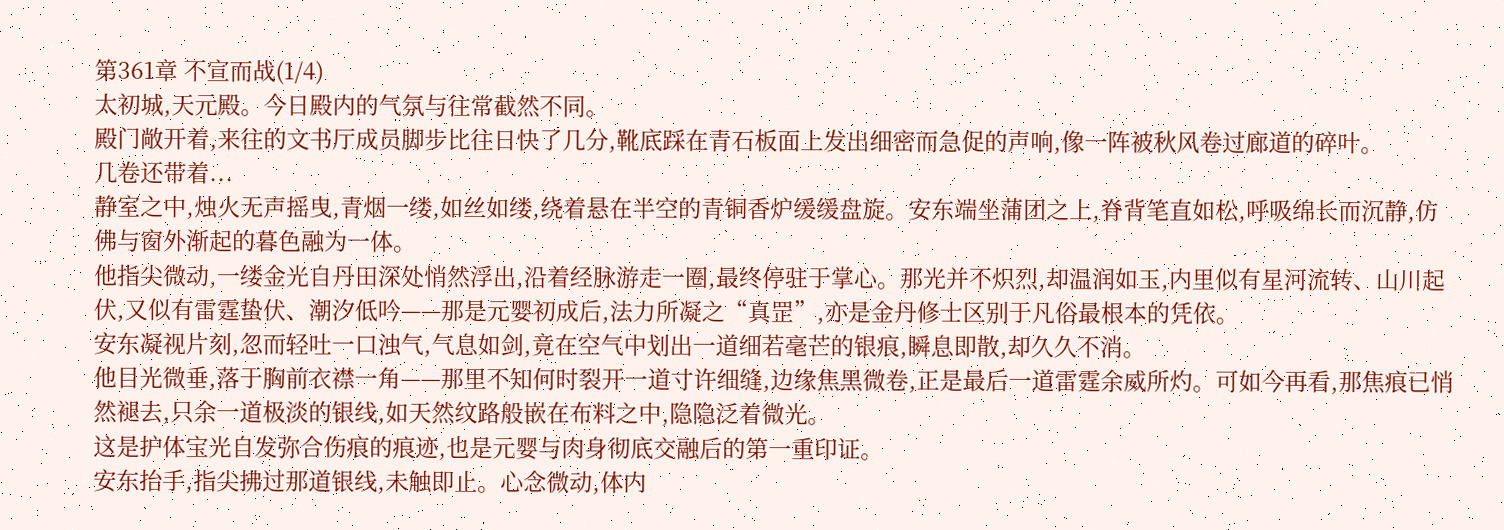第361章 不宣而战(1/4)
太初城,天元殿。今日殿内的气氛与往常截然不同。
殿门敞开着,来往的文书厅成员脚步比往日快了几分,靴底踩在青石板面上发出细密而急促的声响,像一阵被秋风卷过廊道的碎叶。
几卷还带着...
静室之中,烛火无声摇曳,青烟一缕,如丝如缕,绕着悬在半空的青铜香炉缓缓盘旋。安东端坐蒲团之上,脊背笔直如松,呼吸绵长而沉静,仿佛与窗外渐起的暮色融为一体。
他指尖微动,一缕金光自丹田深处悄然浮出,沿着经脉游走一圈,最终停驻于掌心。那光并不炽烈,却温润如玉,内里似有星河流转、山川起伏,又似有雷霆蛰伏、潮汐低吟——那是元婴初成后,法力所凝之“真罡”,亦是金丹修士区别于凡俗最根本的凭依。
安东凝视片刻,忽而轻吐一口浊气,气息如剑,竟在空气中划出一道细若毫芒的银痕,瞬息即散,却久久不消。
他目光微垂,落于胸前衣襟一角——那里不知何时裂开一道寸许细缝,边缘焦黑微卷,正是最后一道雷霆余威所灼。可如今再看,那焦痕已悄然褪去,只余一道极淡的银线,如天然纹路般嵌在布料之中,隐隐泛着微光。
这是护体宝光自发弥合伤痕的痕迹,也是元婴与肉身彻底交融后的第一重印证。
安东抬手,指尖拂过那道银线,未触即止。心念微动,体内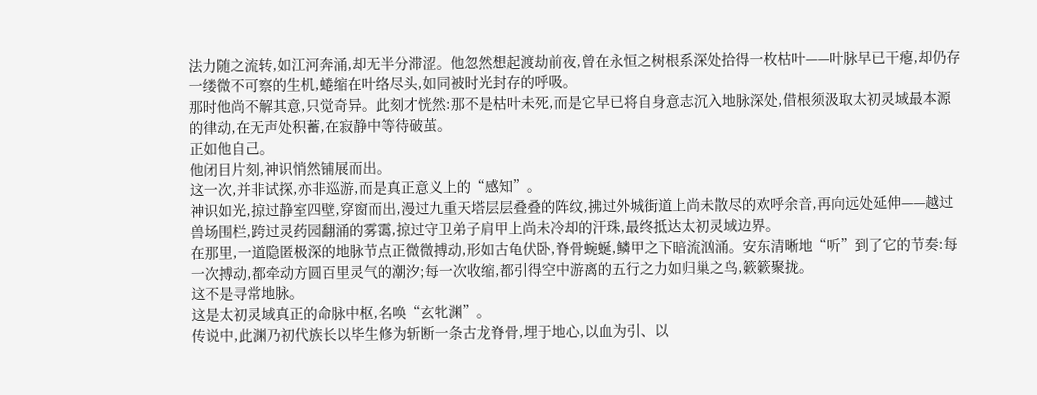法力随之流转,如江河奔涌,却无半分滞涩。他忽然想起渡劫前夜,曾在永恒之树根系深处拾得一枚枯叶——叶脉早已干瘪,却仍存一缕微不可察的生机,蜷缩在叶络尽头,如同被时光封存的呼吸。
那时他尚不解其意,只觉奇异。此刻才恍然:那不是枯叶未死,而是它早已将自身意志沉入地脉深处,借根须汲取太初灵域最本源的律动,在无声处积蓄,在寂静中等待破茧。
正如他自己。
他闭目片刻,神识悄然铺展而出。
这一次,并非试探,亦非巡游,而是真正意义上的“感知”。
神识如光,掠过静室四壁,穿窗而出,漫过九重天塔层层叠叠的阵纹,拂过外城街道上尚未散尽的欢呼余音,再向远处延伸——越过兽场围栏,跨过灵药园翻涌的雾霭,掠过守卫弟子肩甲上尚未冷却的汗珠,最终抵达太初灵域边界。
在那里,一道隐匿极深的地脉节点正微微搏动,形如古龟伏卧,脊骨蜿蜒,鳞甲之下暗流汹涌。安东清晰地“听”到了它的节奏:每一次搏动,都牵动方圆百里灵气的潮汐;每一次收缩,都引得空中游离的五行之力如归巢之鸟,簌簌聚拢。
这不是寻常地脉。
这是太初灵域真正的命脉中枢,名唤“玄牝渊”。
传说中,此渊乃初代族长以毕生修为斩断一条古龙脊骨,埋于地心,以血为引、以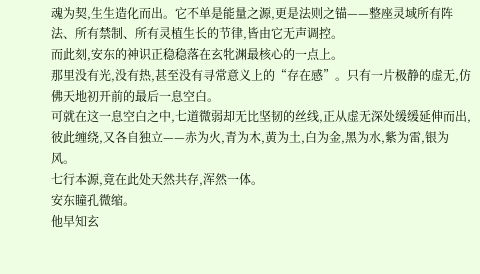魂为契,生生造化而出。它不单是能量之源,更是法则之锚——整座灵域所有阵法、所有禁制、所有灵植生长的节律,皆由它无声调控。
而此刻,安东的神识正稳稳落在玄牝渊最核心的一点上。
那里没有光,没有热,甚至没有寻常意义上的“存在感”。只有一片极静的虚无,仿佛天地初开前的最后一息空白。
可就在这一息空白之中,七道微弱却无比坚韧的丝线,正从虚无深处缓缓延伸而出,彼此缠绕,又各自独立——赤为火,青为木,黄为土,白为金,黑为水,紫为雷,银为风。
七行本源,竟在此处天然共存,浑然一体。
安东瞳孔微缩。
他早知玄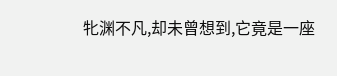牝渊不凡,却未曾想到,它竟是一座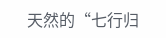天然的“七行归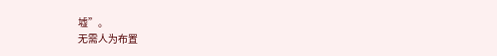墟”。
无需人为布置